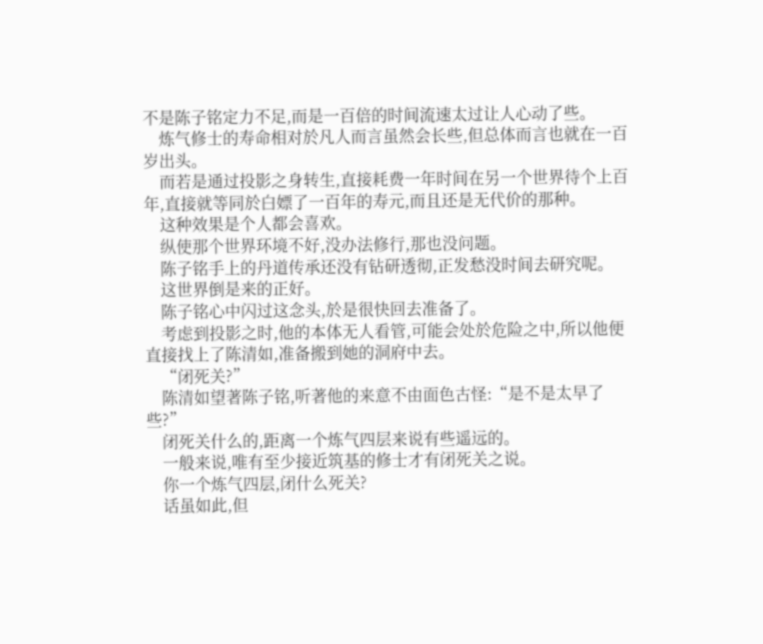不是陈子铭定力不足,而是一百倍的时间流速太过让人心动了些。
    炼气修士的寿命相对於凡人而言虽然会长些,但总体而言也就在一百岁出头。
    而若是通过投影之身转生,直接耗费一年时间在另一个世界待个上百年,直接就等同於白嫖了一百年的寿元,而且还是无代价的那种。
    这种效果是个人都会喜欢。
    纵使那个世界环境不好,没办法修行,那也没问题。
    陈子铭手上的丹道传承还没有钻研透彻,正发愁没时间去研究呢。
    这世界倒是来的正好。
    陈子铭心中闪过这念头,於是很快回去准备了。
    考虑到投影之时,他的本体无人看管,可能会处於危险之中,所以他便直接找上了陈清如,准备搬到她的洞府中去。
    “闭死关?”
    陈清如望著陈子铭,听著他的来意不由面色古怪:“是不是太早了些?”
    闭死关什么的,距离一个炼气四层来说有些遥远的。
    一般来说,唯有至少接近筑基的修士才有闭死关之说。
    你一个炼气四层,闭什么死关?
    话虽如此,但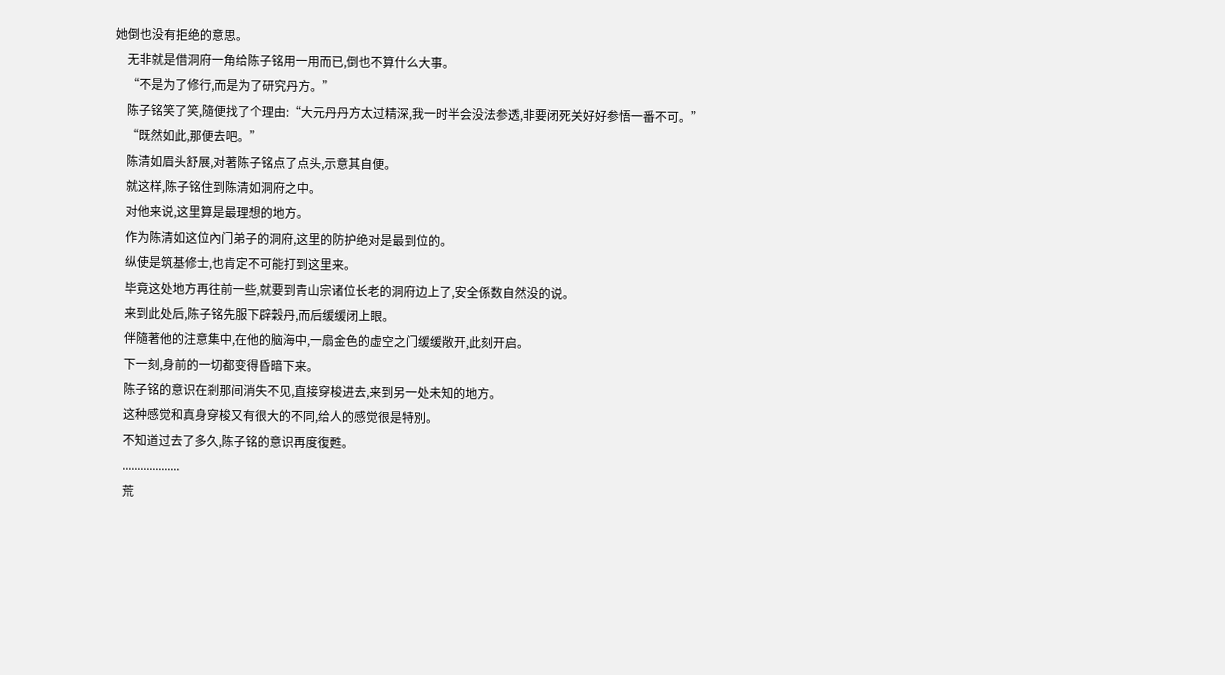她倒也没有拒绝的意思。
    无非就是借洞府一角给陈子铭用一用而已,倒也不算什么大事。
    “不是为了修行,而是为了研究丹方。”
    陈子铭笑了笑,隨便找了个理由:“大元丹丹方太过精深,我一时半会没法参透,非要闭死关好好参悟一番不可。”
    “既然如此,那便去吧。”
    陈清如眉头舒展,对著陈子铭点了点头,示意其自便。
    就这样,陈子铭住到陈清如洞府之中。
    对他来说,这里算是最理想的地方。
    作为陈清如这位內门弟子的洞府,这里的防护绝对是最到位的。
    纵使是筑基修士,也肯定不可能打到这里来。
    毕竟这处地方再往前一些,就要到青山宗诸位长老的洞府边上了,安全係数自然没的说。
    来到此处后,陈子铭先服下辟穀丹,而后缓缓闭上眼。
    伴隨著他的注意集中,在他的脑海中,一扇金色的虚空之门缓缓敞开,此刻开启。
    下一刻,身前的一切都变得昏暗下来。
    陈子铭的意识在剎那间消失不见,直接穿梭进去,来到另一处未知的地方。
    这种感觉和真身穿梭又有很大的不同,给人的感觉很是特別。
    不知道过去了多久,陈子铭的意识再度復甦。
    ...................
    荒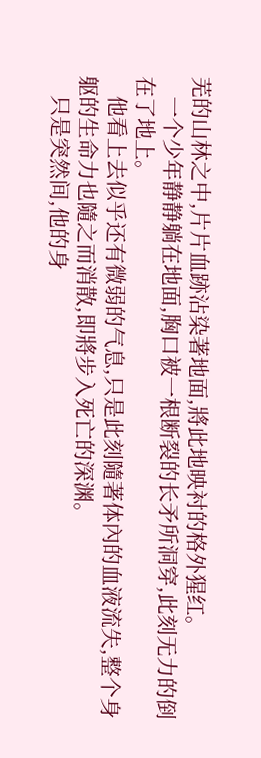芜的山林之中,片片血跡沾染著地面,將此地映衬的格外猩红。
    一个少年静静躺在地面,胸口被一根断裂的长矛所洞穿,此刻无力的倒在了地上。
    他看上去似乎还有微弱的气息,只是此刻隨著体內的血液流失,整个身躯的生命力也隨之而消散,即將步入死亡的深渊。
    只是突然间,他的身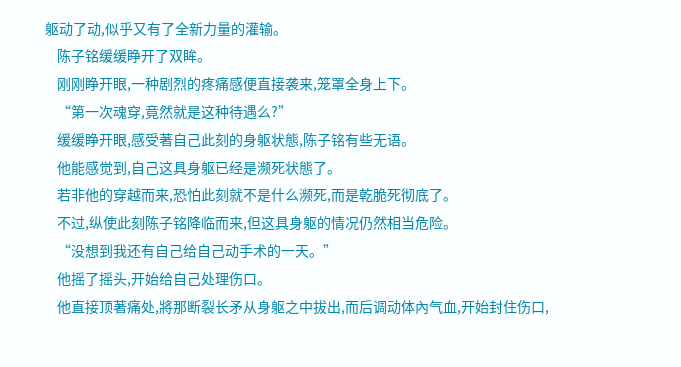躯动了动,似乎又有了全新力量的灌输。
    陈子铭缓缓睁开了双眸。
    刚刚睁开眼,一种剧烈的疼痛感便直接袭来,笼罩全身上下。
    “第一次魂穿,竟然就是这种待遇么?”
    缓缓睁开眼,感受著自己此刻的身躯状態,陈子铭有些无语。
    他能感觉到,自己这具身躯已经是濒死状態了。
    若非他的穿越而来,恐怕此刻就不是什么濒死,而是乾脆死彻底了。
    不过,纵使此刻陈子铭降临而来,但这具身躯的情况仍然相当危险。
    “没想到我还有自己给自己动手术的一天。”
    他摇了摇头,开始给自己处理伤口。
    他直接顶著痛处,將那断裂长矛从身躯之中拔出,而后调动体內气血,开始封住伤口,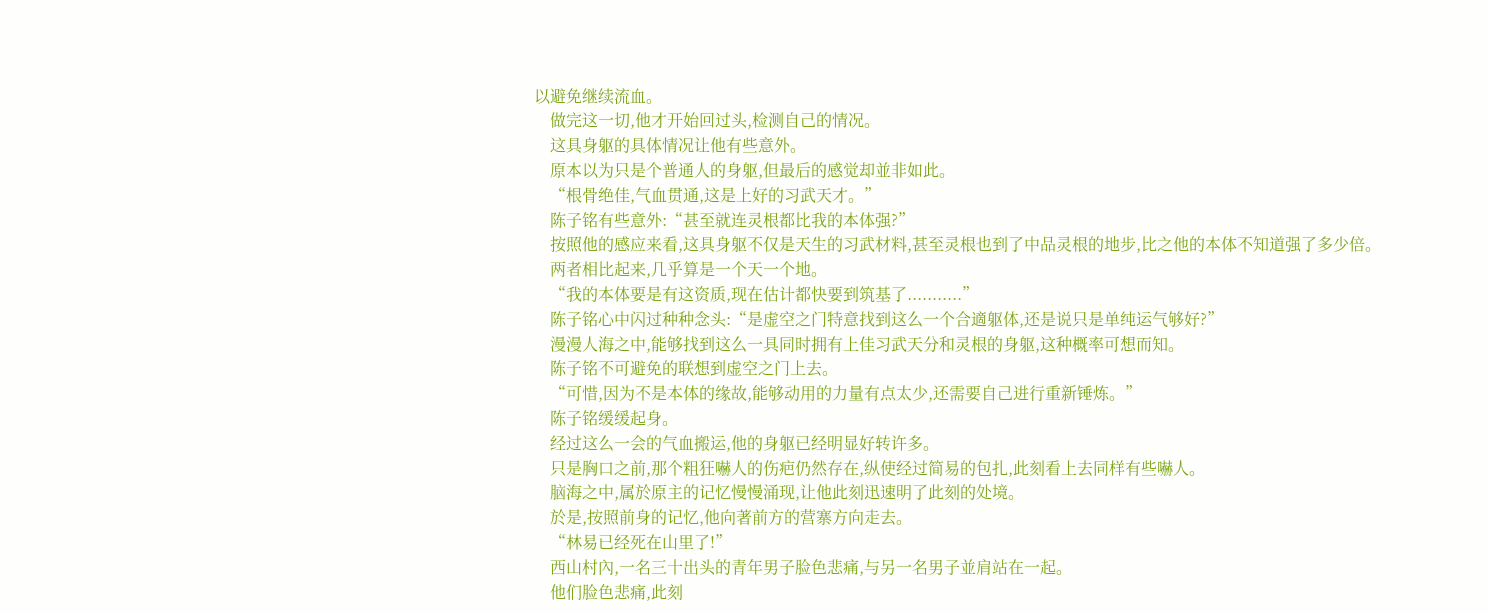以避免继续流血。
    做完这一切,他才开始回过头,检测自己的情况。
    这具身躯的具体情况让他有些意外。
    原本以为只是个普通人的身躯,但最后的感觉却並非如此。
    “根骨绝佳,气血贯通,这是上好的习武天才。”
    陈子铭有些意外:“甚至就连灵根都比我的本体强?”
    按照他的感应来看,这具身躯不仅是天生的习武材料,甚至灵根也到了中品灵根的地步,比之他的本体不知道强了多少倍。
    两者相比起来,几乎算是一个天一个地。
    “我的本体要是有这资质,现在估计都快要到筑基了...........”
    陈子铭心中闪过种种念头:“是虚空之门特意找到这么一个合適躯体,还是说只是单纯运气够好?”
    漫漫人海之中,能够找到这么一具同时拥有上佳习武天分和灵根的身躯,这种概率可想而知。
    陈子铭不可避免的联想到虚空之门上去。
    “可惜,因为不是本体的缘故,能够动用的力量有点太少,还需要自己进行重新锤炼。”
    陈子铭缓缓起身。
    经过这么一会的气血搬运,他的身躯已经明显好转许多。
    只是胸口之前,那个粗狂嚇人的伤疤仍然存在,纵使经过简易的包扎,此刻看上去同样有些嚇人。
    脑海之中,属於原主的记忆慢慢涌现,让他此刻迅速明了此刻的处境。
    於是,按照前身的记忆,他向著前方的营寨方向走去。
    “林易已经死在山里了!”
    西山村內,一名三十出头的青年男子脸色悲痛,与另一名男子並肩站在一起。
    他们脸色悲痛,此刻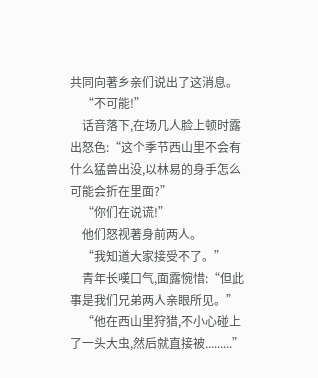共同向著乡亲们说出了这消息。
    “不可能!”
    话音落下,在场几人脸上顿时露出怒色:“这个季节西山里不会有什么猛兽出没,以林易的身手怎么可能会折在里面?”
    “你们在说谎!”
    他们怒视著身前两人。
    “我知道大家接受不了。”
    青年长嘆口气,面露惋惜:“但此事是我们兄弟两人亲眼所见。”
    “他在西山里狩猎,不小心碰上了一头大虫,然后就直接被.........”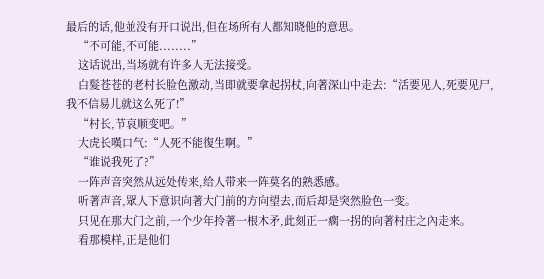最后的话,他並没有开口说出,但在场所有人都知晓他的意思。
    “不可能,不可能........”
    这话说出,当场就有许多人无法接受。
    白髮苍苍的老村长脸色激动,当即就要拿起拐杖,向著深山中走去:“活要见人,死要见尸,我不信易儿就这么死了!”
    “村长,节哀顺变吧。”
    大虎长嘆口气:“人死不能復生啊。”
    “谁说我死了?”
    一阵声音突然从远处传来,给人带来一阵莫名的熟悉感。
    听著声音,眾人下意识向著大门前的方向望去,而后却是突然脸色一变。
    只见在那大门之前,一个少年拎著一根木矛,此刻正一瘸一拐的向著村庄之內走来。
    看那模样,正是他们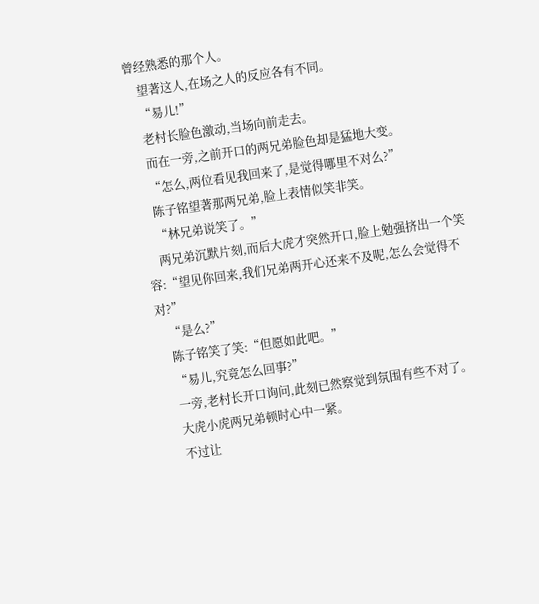曾经熟悉的那个人。
    望著这人,在场之人的反应各有不同。
    “易儿!”
    老村长脸色激动,当场向前走去。
    而在一旁,之前开口的两兄弟脸色却是猛地大变。
    “怎么,两位看见我回来了,是觉得哪里不对么?”
    陈子铭望著那两兄弟,脸上表情似笑非笑。
    “林兄弟说笑了。”
    两兄弟沉默片刻,而后大虎才突然开口,脸上勉强挤出一个笑容:“望见你回来,我们兄弟两开心还来不及呢,怎么会觉得不对?”
    “是么?”
    陈子铭笑了笑:“但愿如此吧。”
    “易儿,究竟怎么回事?”
    一旁,老村长开口询问,此刻已然察觉到氛围有些不对了。
    大虎小虎两兄弟顿时心中一紧。
    不过让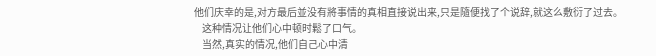他们庆幸的是,对方最后並没有將事情的真相直接说出来,只是隨便找了个说辞,就这么敷衍了过去。
    这种情况让他们心中顿时鬆了口气。
    当然,真实的情况,他们自己心中清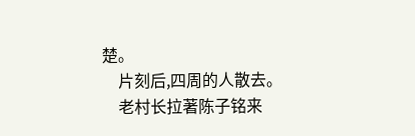楚。
    片刻后,四周的人散去。
    老村长拉著陈子铭来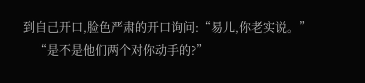到自己开口,脸色严肃的开口询问:“易儿,你老实说。”
    “是不是他们两个对你动手的?”